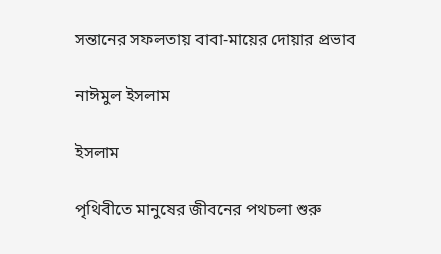সন্তানের সফলতায় বাবা-মায়ের দোয়ার প্রভাব

নাঈমুল ইসলাম

ইসলাম

পৃথিবীতে মানুষের জীবনের পথচলা শুরু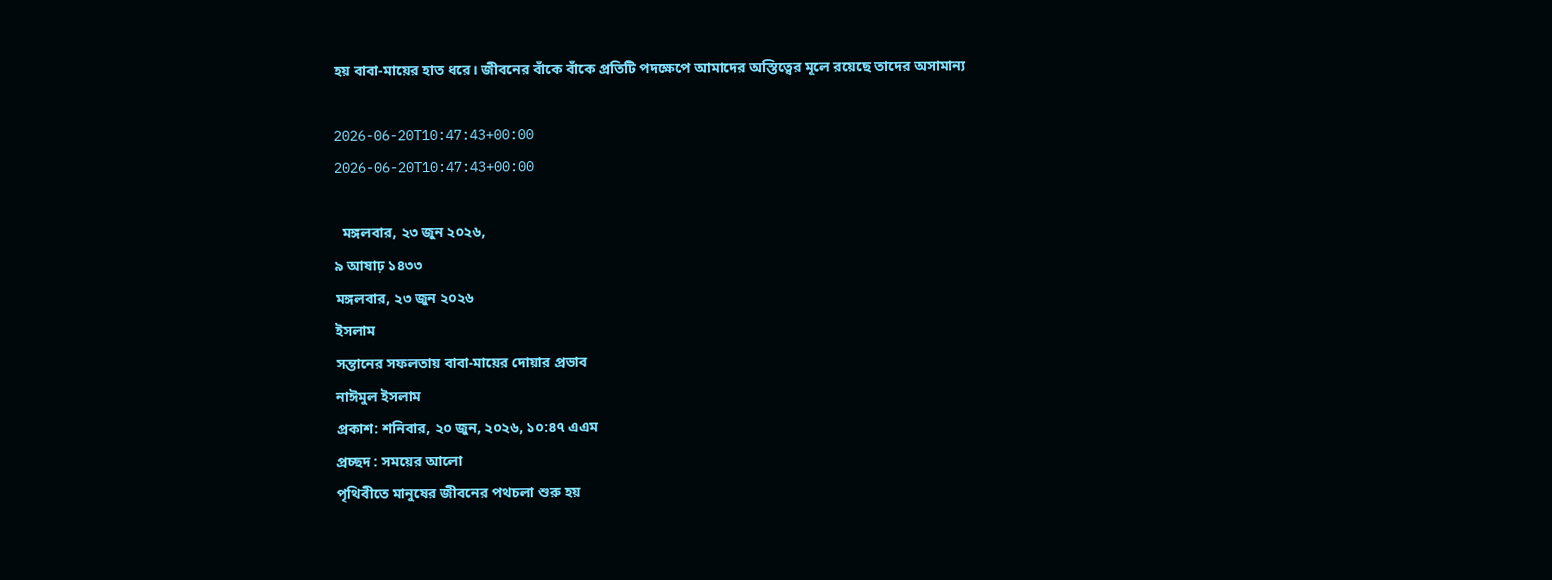হয় বাবা-মায়ের হাত ধরে। জীবনের বাঁকে বাঁকে প্রতিটি পদক্ষেপে আমাদের অস্তিত্বের মূলে রয়েছে তাদের অসামান্য

2026-06-20T10:47:43+00:00
2026-06-20T10:47:43+00:00

  মঙ্গলবার, ২৩ জুন ২০২৬,
৯ আষাঢ় ১৪৩৩
মঙ্গলবার, ২৩ জুন ২০২৬
ইসলাম
সন্তানের সফলতায় বাবা-মায়ের দোয়ার প্রভাব
নাঈমুল ইসলাম
প্রকাশ: শনিবার, ২০ জুন, ২০২৬, ১০:৪৭ এএম
প্রচ্ছদ : সময়ের আলো
পৃথিবীতে মানুষের জীবনের পথচলা শুরু হয়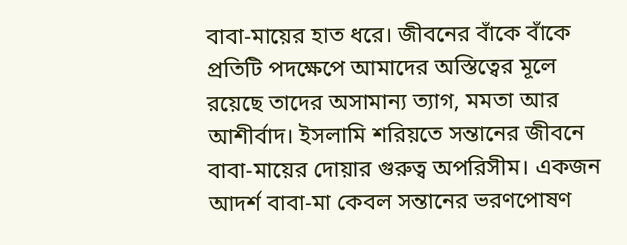বাবা-মায়ের হাত ধরে। জীবনের বাঁকে বাঁকে প্রতিটি পদক্ষেপে আমাদের অস্তিত্বের মূলে রয়েছে তাদের অসামান্য ত্যাগ, মমতা আর আশীর্বাদ। ইসলামি শরিয়তে সন্তানের জীবনে বাবা-মায়ের দোয়ার গুরুত্ব অপরিসীম। একজন আদর্শ বাবা-মা কেবল সন্তানের ভরণপোষণ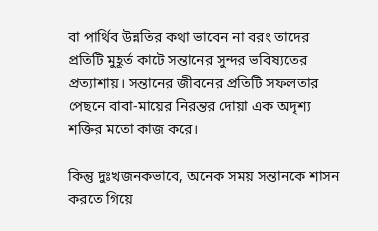বা পার্থিব উন্নতির কথা ভাবেন না বরং তাদের প্রতিটি মুহূর্ত কাটে সন্তানের সুন্দর ভবিষ্যতের প্রত্যাশায়। সন্তানের জীবনের প্রতিটি সফলতার পেছনে বাবা-মায়ের নিরন্তর দোয়া এক অদৃশ্য শক্তির মতো কাজ করে।

কিন্তু দুঃখজনকভাবে, অনেক সময় সন্তানকে শাসন করতে গিয়ে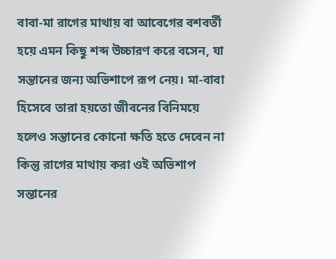বাবা-মা রাগের মাথায় বা আবেগের বশবর্তী হয়ে এমন কিছু শব্দ উচ্চারণ করে বসেন, যা সন্তানের জন্য অভিশাপে রূপ নেয়। মা-বাবা হিসেবে তারা হয়তো জীবনের বিনিময়ে হলেও সন্তানের কোনো ক্ষতি হতে দেবেন না কিন্তু রাগের মাথায় করা ওই অভিশাপ সন্তানের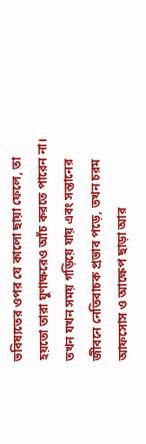ভবিষ্যতের ওপর যে কালো ছায়া ফেলে, তা হয়তো তারা ঘুণাক্ষরেও আঁচ করতে পারেন না। তখন যখন সময় গড়িয়ে যায় এবং সন্তানের জীবনে নেতিবাচক প্রভাব পড়ে, তখন চরম আফসোস ও আক্ষেপ ছাড়া আর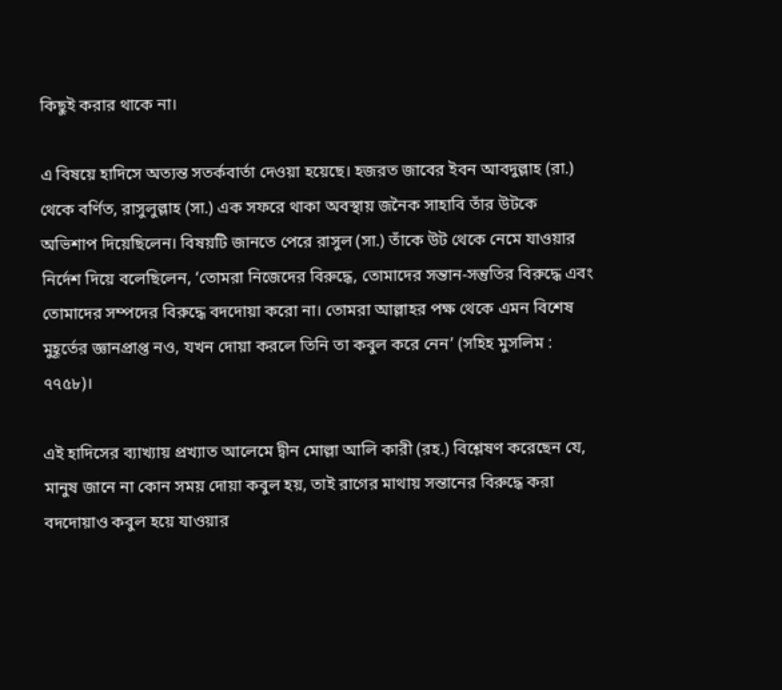কিছুই করার থাকে না।

এ বিষয়ে হাদিসে অত্যন্ত সতর্কবার্তা দেওয়া হয়েছে। হজরত জাবের ইবন আবদুল্লাহ (রা.) থেকে বর্ণিত, রাসুলুল্লাহ (সা.) এক সফরে থাকা অবস্থায় জনৈক সাহাবি তাঁর উটকে অভিশাপ দিয়েছিলেন। বিষয়টি জানতে পেরে রাসুল (সা.) তাঁকে উট থেকে নেমে যাওয়ার নির্দেশ দিয়ে বলেছিলেন, ‘তোমরা নিজেদের বিরুদ্ধে, তোমাদের সন্তান-সন্তুতির বিরুদ্ধে এবং তোমাদের সম্পদের বিরুদ্ধে বদদোয়া করো না। তোমরা আল্লাহর পক্ষ থেকে এমন বিশেষ মুহূর্তের জ্ঞানপ্রাপ্ত নও, যখন দোয়া করলে তিনি তা কবুল করে নেন’ (সহিহ মুসলিম : ৭৭৫৮)।

এই হাদিসের ব্যাখ্যায় প্রখ্যাত আলেমে দ্বীন মোল্লা আলি কারী (রহ.) বিশ্লেষণ করেছেন যে, মানুষ জানে না কোন সময় দোয়া কবুল হয়, তাই রাগের মাথায় সন্তানের বিরুদ্ধে করা বদদোয়াও কবুল হয়ে যাওয়ার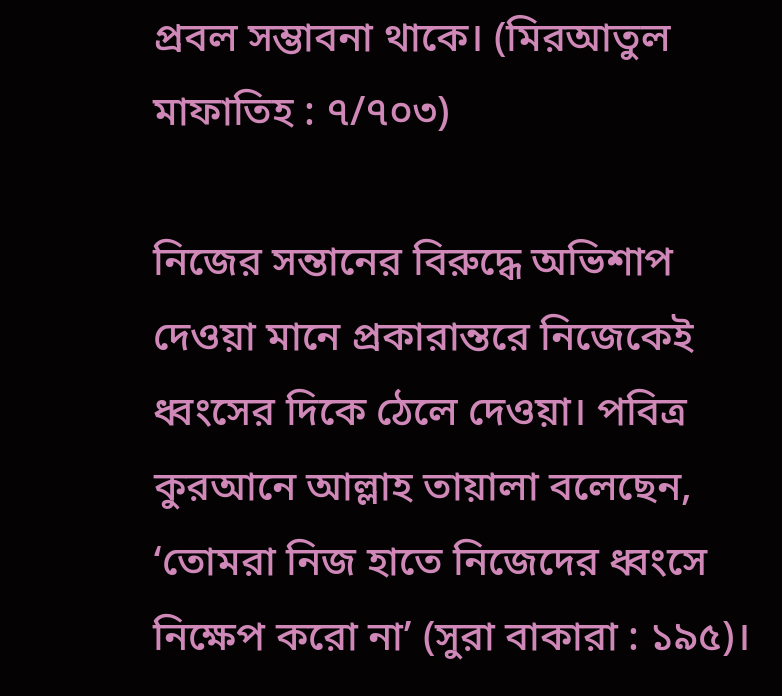প্রবল সম্ভাবনা থাকে। (মিরআতুল মাফাতিহ : ৭/৭০৩)

নিজের সন্তানের বিরুদ্ধে অভিশাপ দেওয়া মানে প্রকারান্তরে নিজেকেই ধ্বংসের দিকে ঠেলে দেওয়া। পবিত্র কুরআনে আল্লাহ তায়ালা বলেছেন, ‘তোমরা নিজ হাতে নিজেদের ধ্বংসে নিক্ষেপ করো না’ (সুরা বাকারা : ১৯৫)।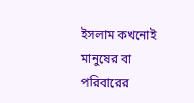ইসলাম কখনোই মানুষের বা পরিবারের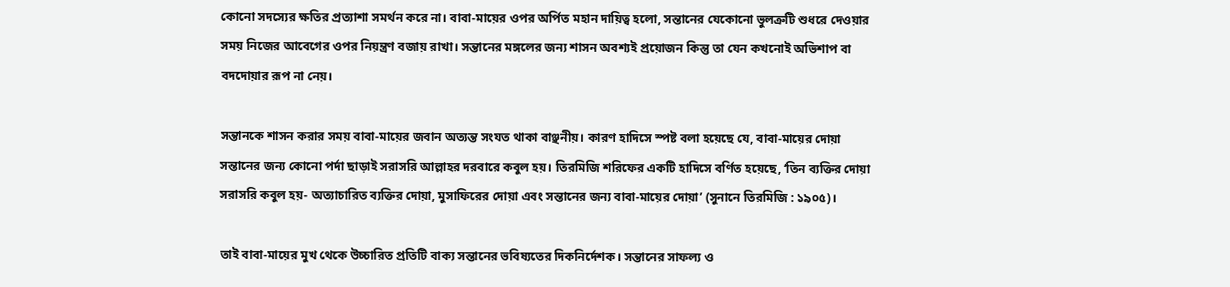কোনো সদস্যের ক্ষতির প্রত্যাশা সমর্থন করে না। বাবা-মায়ের ওপর অর্পিত মহান দায়িত্ব হলো, সন্তানের যেকোনো ভুলত্রুটি শুধরে দেওয়ার সময় নিজের আবেগের ওপর নিয়ন্ত্রণ বজায় রাখা। সন্তানের মঙ্গলের জন্য শাসন অবশ্যই প্রয়োজন কিন্তু তা যেন কখনোই অভিশাপ বা বদদোয়ার রূপ না নেয়।

সন্তানকে শাসন করার সময় বাবা-মায়ের জবান অত্যন্ত সংযত থাকা বাঞ্ছনীয়। কারণ হাদিসে স্পষ্ট বলা হয়েছে যে, বাবা-মায়ের দোয়া সন্তানের জন্য কোনো পর্দা ছাড়াই সরাসরি আল্লাহর দরবারে কবুল হয়। তিরমিজি শরিফের একটি হাদিসে বর্ণিত হয়েছে, ‘তিন ব্যক্তির দোয়া সরাসরি কবুল হয়- অত্যাচারিত ব্যক্তির দোয়া, মুসাফিরের দোয়া এবং সন্তানের জন্য বাবা-মায়ের দোয়া’ (সুনানে তিরমিজি : ১৯০৫)।

তাই বাবা-মায়ের মুখ থেকে উচ্চারিত প্রতিটি বাক্য সন্তানের ভবিষ্যতের দিকনির্দেশক। সন্তানের সাফল্য ও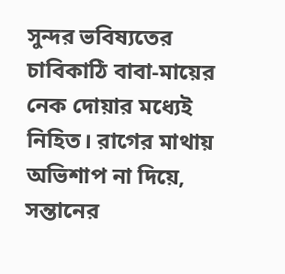সুন্দর ভবিষ্যতের চাবিকাঠি বাবা-মায়ের নেক দোয়ার মধ্যেই নিহিত। রাগের মাথায় অভিশাপ না দিয়ে, সন্তানের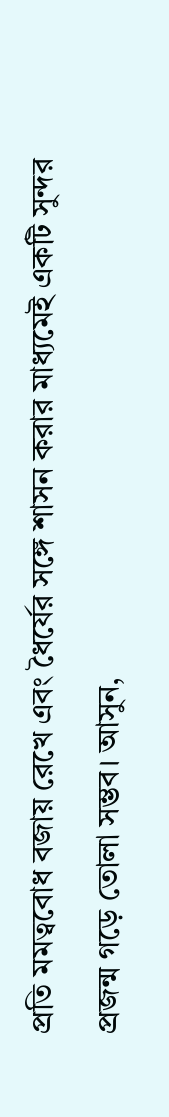প্রতি মমত্ববোধ বজায় রেখে এবং ধৈর্যের সঙ্গে শাসন করার মাধ্যমেই একটি সুন্দর প্রজন্ম গড়ে তোলা সম্ভব। আসুন,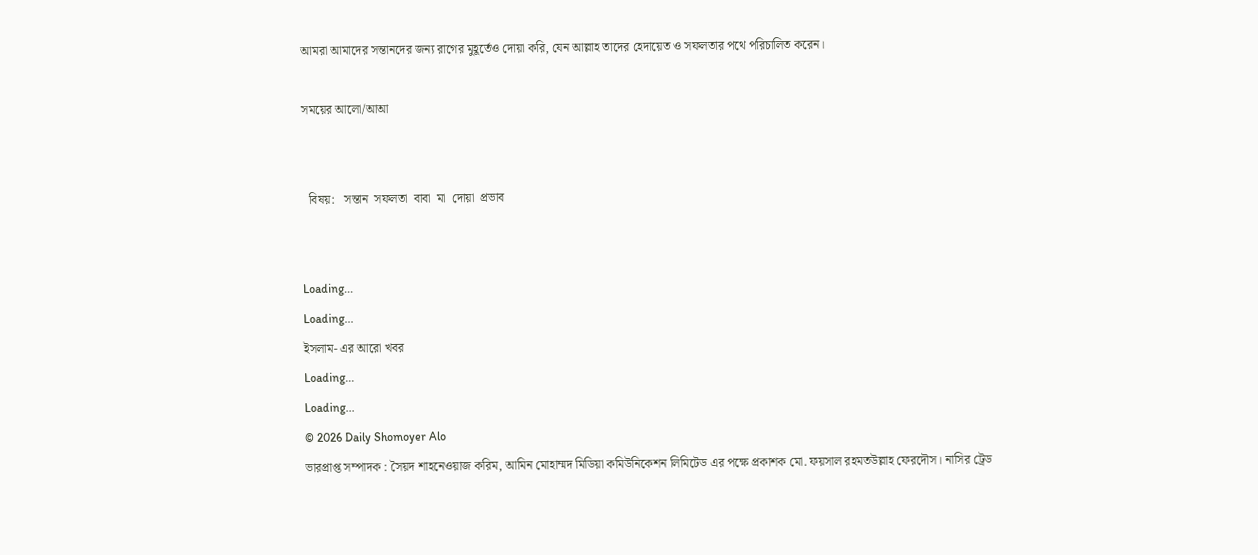আমরা আমাদের সন্তানদের জন্য রাগের মুহূর্তেও দোয়া করি, যেন আল্লাহ তাদের হেদায়েত ও সফলতার পথে পরিচালিত করেন।

সময়ের আলো/আআ


  বিষয়:   সন্তান  সফলতা  বাবা  মা  দোয়া  প্রভাব


Loading...
Loading...
ইসলাম- এর আরো খবর
Loading...
Loading...
© 2026 Daily Shomoyer Alo
ভারপ্রাপ্ত সম্পাদক : সৈয়দ শাহনেওয়াজ করিম, আমিন মোহাম্মদ মিডিয়া কমিউনিকেশন লিমিটেড এর পক্ষে প্রকাশক মো. ফয়সাল রহমতউল্লাহ ফেরদৌস। নাসির ট্রেড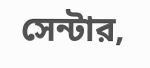সেন্টার,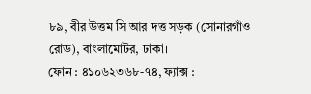৮৯, বীর উত্তম সি আর দত্ত সড়ক (সোনারগাঁও রোড), বাংলামোটর, ঢাকা।
ফোন : ৪১০৬২৩৬৮-৭৪, ফ্যাক্স :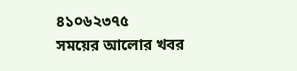৪১০৬২৩৭৫
সময়ের আলোর খবর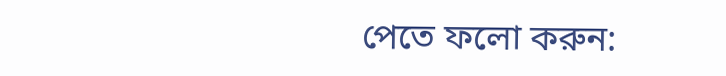পেতে ফলো করুন: